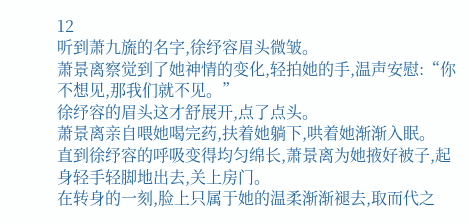12
听到萧九旒的名字,徐纾容眉头微皱。
萧景离察觉到了她神情的变化,轻拍她的手,温声安慰:“你不想见,那我们就不见。”
徐纾容的眉头这才舒展开,点了点头。
萧景离亲自喂她喝完药,扶着她躺下,哄着她渐渐入眠。
直到徐纾容的呼吸变得均匀绵长,萧景离为她掖好被子,起身轻手轻脚地出去,关上房门。
在转身的一刻,脸上只属于她的温柔渐渐褪去,取而代之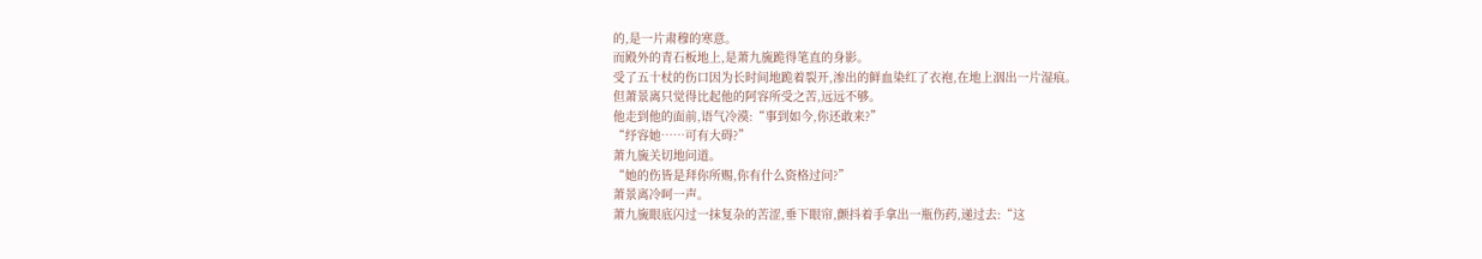的,是一片肃穆的寒意。
而殿外的青石板地上,是萧九旒跪得笔直的身影。
受了五十杖的伤口因为长时间地跪着裂开,渗出的鲜血染红了衣袍,在地上洇出一片湿痕。
但萧景离只觉得比起他的阿容所受之苦,远远不够。
他走到他的面前,语气冷漠:“事到如今,你还敢来?”
“纾容她……可有大碍?”
萧九旒关切地问道。
“她的伤皆是拜你所赐,你有什么资格过问?”
萧景离冷呵一声。
萧九旒眼底闪过一抹复杂的苦涩,垂下眼帘,颤抖着手拿出一瓶伤药,递过去:“这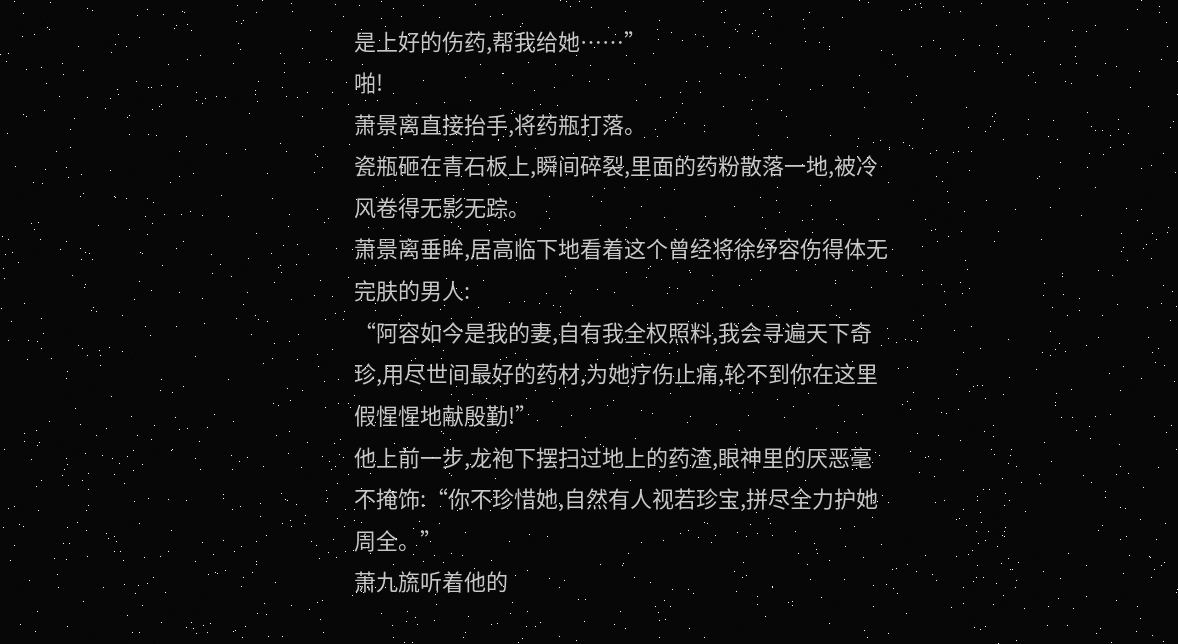是上好的伤药,帮我给她……”
啪!
萧景离直接抬手,将药瓶打落。
瓷瓶砸在青石板上,瞬间碎裂,里面的药粉散落一地,被冷风卷得无影无踪。
萧景离垂眸,居高临下地看着这个曾经将徐纾容伤得体无完肤的男人:
“阿容如今是我的妻,自有我全权照料,我会寻遍天下奇珍,用尽世间最好的药材,为她疗伤止痛,轮不到你在这里假惺惺地献殷勤!”
他上前一步,龙袍下摆扫过地上的药渣,眼神里的厌恶毫不掩饰:“你不珍惜她,自然有人视若珍宝,拼尽全力护她周全。”
萧九旒听着他的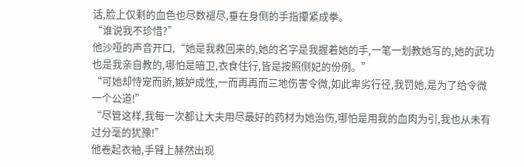话,脸上仅剩的血色也尽数褪尽,垂在身侧的手指攥紧成拳。
“谁说我不珍惜?”
他沙哑的声音开口,“她是我救回来的,她的名字是我握着她的手,一笔一划教她写的,她的武功也是我亲自教的,哪怕是暗卫,衣食住行,皆是按照侧妃的份例。”
“可她却恃宠而骄,嫉妒成性,一而再再而三地伤害令微,如此卑劣行径,我罚她,是为了给令微一个公道!”
“尽管这样,我每一次都让大夫用尽最好的药材为她治伤,哪怕是用我的血肉为引,我也从未有过分毫的犹豫!”
他卷起衣袖,手臂上赫然出现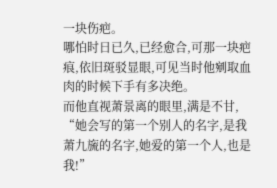一块伤疤。
哪怕时日已久,已经愈合,可那一块疤痕,依旧斑驳显眼,可见当时他剜取血肉的时候下手有多决绝。
而他直视萧景离的眼里,满是不甘,
“她会写的第一个别人的名字,是我萧九旒的名字,她爱的第一个人,也是我!”